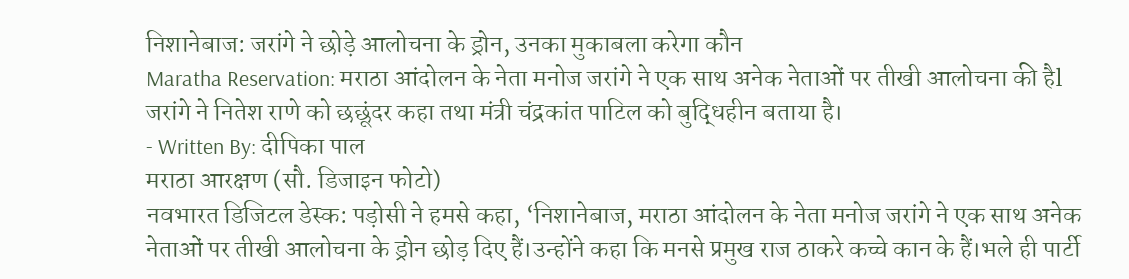निशानेबाज: जरांगे ने छोड़े आलोचना के ड्रोन, उनका मुकाबला करेगा कौन
Maratha Reservation: मराठा आंदोलन के नेता मनोज जरांगे ने एक साथ अनेक नेताओं पर तीखी आलोचना की हैl जरांगे ने नितेश राणे को छछूंदर कहा तथा मंत्री चंद्रकांत पाटिल को बुद्धिहीन बताया है।
- Written By: दीपिका पाल
मराठा आरक्षण (सौ. डिजाइन फोटो)
नवभारत डिजिटल डेस्क: पड़ोसी ने हमसे कहा, ‘निशानेबाज, मराठा आंदोलन के नेता मनोज जरांगे ने एक साथ अनेक नेताओं पर तीखी आलोचना के ड्रोन छोड़ दिए हैं।उन्होंने कहा कि मनसे प्रमुख राज ठाकरे कच्चे कान के हैं।भले ही पार्टी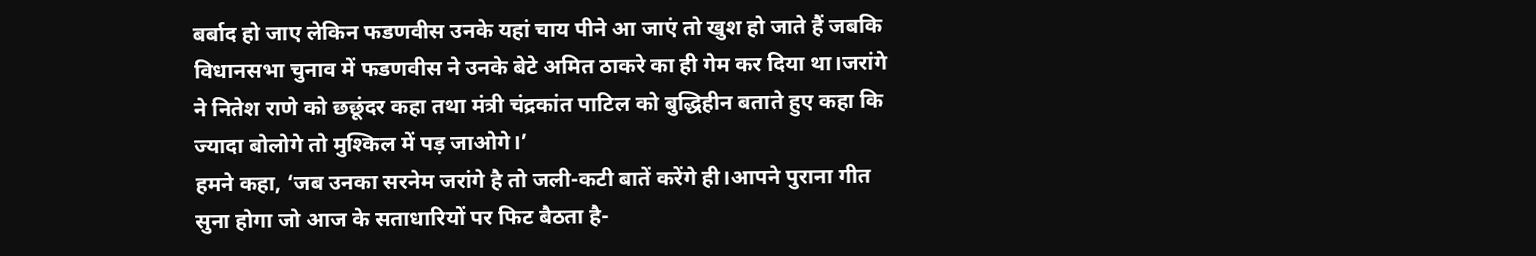बर्बाद हो जाए लेकिन फडणवीस उनके यहां चाय पीने आ जाएं तो खुश हो जाते हैं जबकि विधानसभा चुनाव में फडणवीस ने उनके बेटे अमित ठाकरे का ही गेम कर दिया था।जरांगे ने नितेश राणे को छछूंदर कहा तथा मंत्री चंद्रकांत पाटिल को बुद्धिहीन बताते हुए कहा कि ज्यादा बोलोगे तो मुश्किल में पड़ जाओगे।’
हमने कहा, ‘जब उनका सरनेम जरांगे है तो जली-कटी बातें करेंगे ही।आपने पुराना गीत सुना होगा जो आज के सताधारियों पर फिट बैठता है-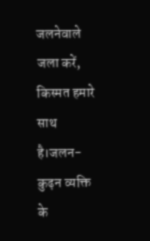जलनेवाले जला करें, किस्मत हमारे साथ है।जलन-कुढ़न व्यक्ति के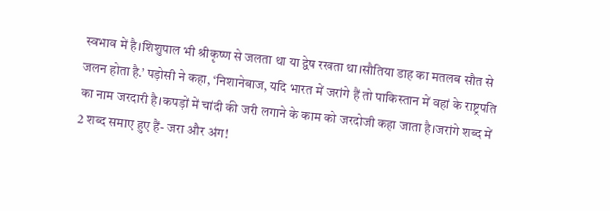स्वभाव में है।शिशुपाल भी श्रीकृष्ण से जलता था या द्वेष रखता था।सौतिया डाह का मतलब सौत से जलन होता है.’ पड़ोसी ने कहा, ‘निशानेबाज, यदि भारत में जरांगे हैं तो पाकिस्तान में वहां के राष्ट्रपति का नाम जरदारी है।कपड़ों में चांदी की जरी लगाने के काम को जरदोजी कहा जाता है।जरांगे शब्द में 2 शब्द समाए हुए हैं- जरा और अंग!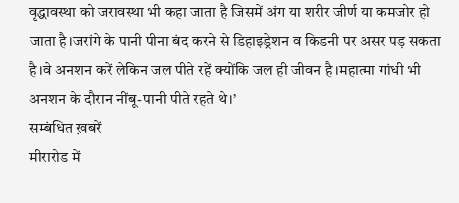वृद्धावस्था को जरावस्था भी कहा जाता है जिसमें अंग या शरीर जीर्ण या कमजोर हो जाता है।जरांगे के पानी पीना बंद करने से डिहाइड्रेशन व किडनी पर असर पड़ सकता है।वे अनशन करें लेकिन जल पीते रहें क्योंकि जल ही जीवन है।महात्मा गांधी भी अनशन के दौरान नींबू-पानी पीते रहते थे।’
सम्बंधित ख़बरें
मीरारोड में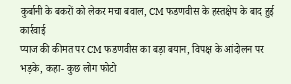कुर्बानी के बकरों को लेकर मचा बवाल, CM फडणवीस के हस्तक्षेप के बाद हुई कार्रवाई
प्याज की कीमत पर CM फडणवीस का बड़ा बयान, विपक्ष के आंदोलन पर भड़के, कहा- कुछ लोग फोटो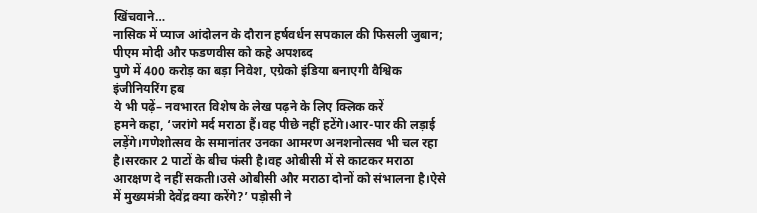खिंचवाने…
नासिक में प्याज आंदोलन के दौरान हर्षवर्धन सपकाल की फिसली जुबान; पीएम मोदी और फडणवीस को कहे अपशब्द
पुणे में 400 करोड़ का बड़ा निवेश, एग्रेको इंडिया बनाएगी वैश्विक इंजीनियरिंग हब
ये भी पढ़ें– नवभारत विशेष के लेख पढ़ने के लिए क्लिक करें
हमने कहा, ‘जरांगे मर्द मराठा हैं।वह पीछे नहीं हटेंगे।आर-पार की लड़ाई लड़ेंगे।गणेशोत्सव के समानांतर उनका आमरण अनशनोत्सव भी चल रहा है।सरकार 2 पाटों के बीच फंसी है।वह ओबीसी में से काटकर मराठा आरक्षण दे नहीं सकती।उसे ओबीसी और मराठा दोनों को संभालना है।ऐसे में मुख्यमंत्री देवेंद्र क्या करेंगे?’ पड़ोसी ने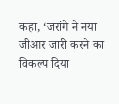कहा, ‘जरांगे ने नया जीआर जारी करने का विकल्प दिया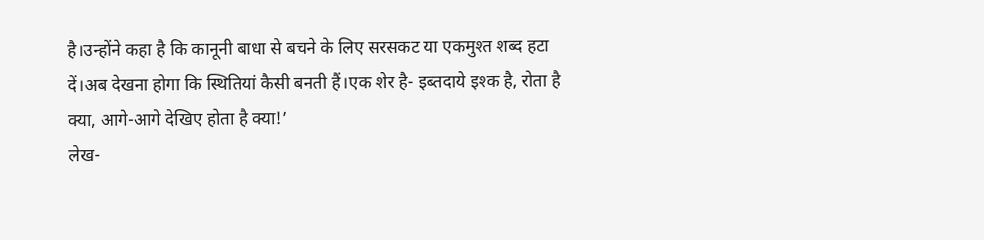है।उन्होंने कहा है कि कानूनी बाधा से बचने के लिए सरसकट या एकमुश्त शब्द हटा दें।अब देखना होगा कि स्थितियां कैसी बनती हैं।एक शेर है- इब्तदाये इश्क है, रोता है क्या, आगे-आगे देखिए होता है क्या!’
लेख-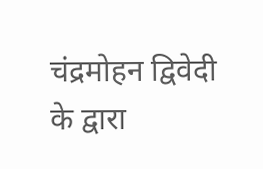चंद्रमोहन द्विवेदी के द्वारा